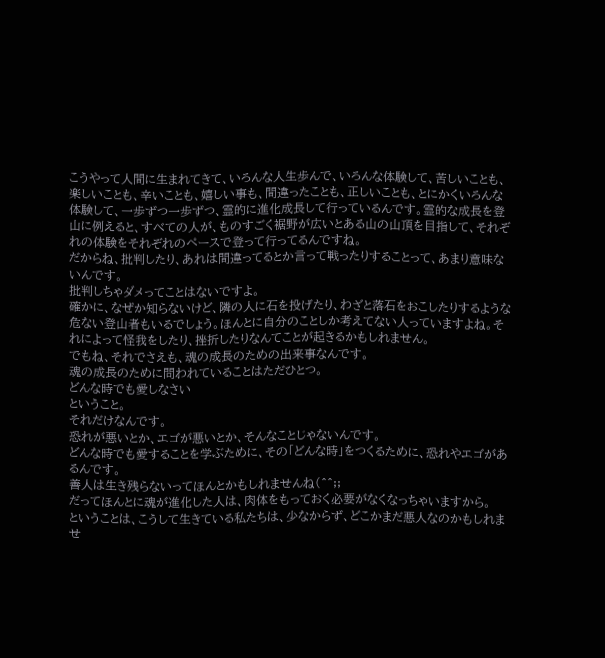こうやって人間に生まれてきて、いろんな人生歩んで、いろんな体験して、苦しいことも、楽しいことも、辛いことも、嬉しい事も、間違ったことも、正しいことも、とにかくいろんな体験して、一歩ずつ一歩ずつ、霊的に進化成長して行っているんです。霊的な成長を登山に例えると、すべての人が、ものすごく裾野が広いとある山の山頂を目指して、それぞれの体験をそれぞれのペースで登って行ってるんですね。
だからね、批判したり、あれは間違ってるとか言って戦ったりすることって、あまり意味ないんです。
批判しちゃダメってことはないですよ。
確かに、なぜか知らないけど、隣の人に石を投げたり、わざと落石をおこしたりするような危ない登山者もいるでしょう。ほんとに自分のことしか考えてない人っていますよね。それによって怪我をしたり、挫折したりなんてことが起きるかもしれません。
でもね、それでさえも、魂の成長のための出来事なんです。
魂の成長のために問われていることはただひとつ。
どんな時でも愛しなさい
ということ。
それだけなんです。
恐れが悪いとか、エゴが悪いとか、そんなことじゃないんです。
どんな時でも愛することを学ぶために、その「どんな時」をつくるために、恐れやエゴがあるんです。
善人は生き残らないってほんとかもしれませんね(^^;;
だってほんとに魂が進化した人は、肉体をもっておく必要がなくなっちゃいますから。
ということは、こうして生きている私たちは、少なからず、どこかまだ悪人なのかもしれませ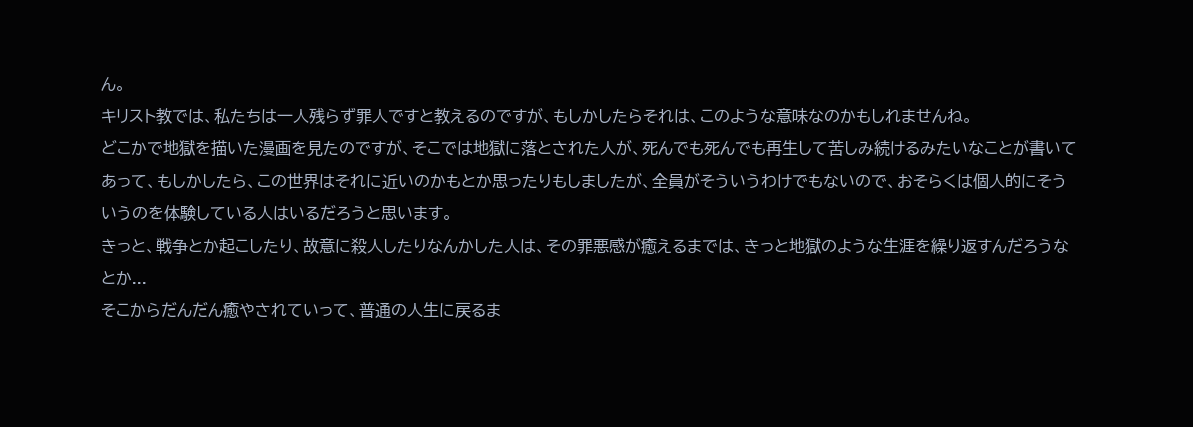ん。
キリスト教では、私たちは一人残らず罪人ですと教えるのですが、もしかしたらそれは、このような意味なのかもしれませんね。
どこかで地獄を描いた漫画を見たのですが、そこでは地獄に落とされた人が、死んでも死んでも再生して苦しみ続けるみたいなことが書いてあって、もしかしたら、この世界はそれに近いのかもとか思ったりもしましたが、全員がそういうわけでもないので、おそらくは個人的にそういうのを体験している人はいるだろうと思います。
きっと、戦争とか起こしたり、故意に殺人したりなんかした人は、その罪悪感が癒えるまでは、きっと地獄のような生涯を繰り返すんだろうなとか...
そこからだんだん癒やされていって、普通の人生に戻るま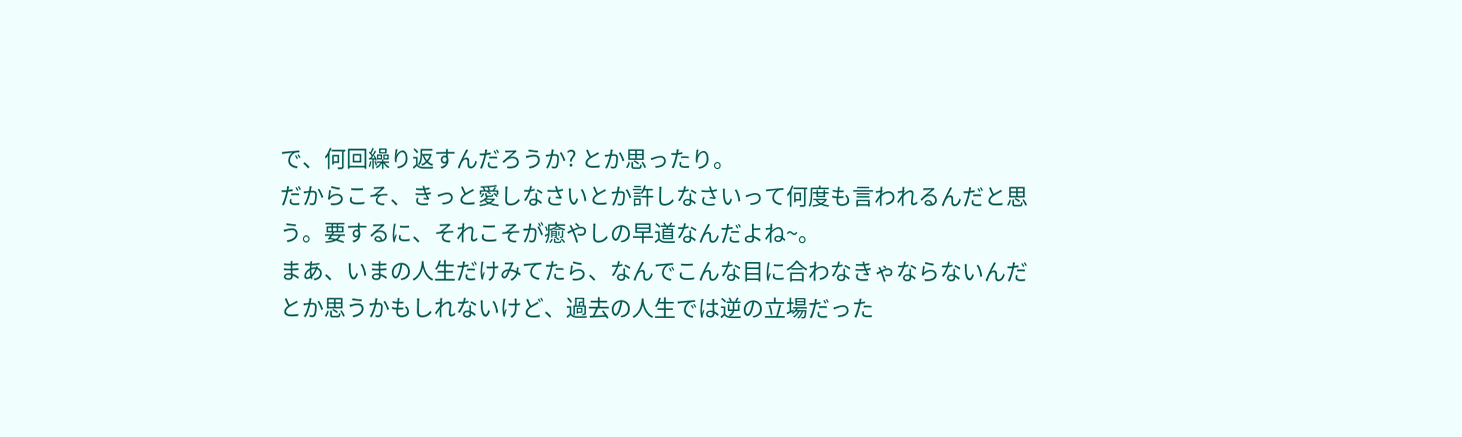で、何回繰り返すんだろうか? とか思ったり。
だからこそ、きっと愛しなさいとか許しなさいって何度も言われるんだと思う。要するに、それこそが癒やしの早道なんだよね~。
まあ、いまの人生だけみてたら、なんでこんな目に合わなきゃならないんだとか思うかもしれないけど、過去の人生では逆の立場だった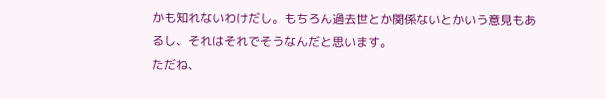かも知れないわけだし。もちろん過去世とか関係ないとかいう意見もあるし、それはそれでそうなんだと思います。
ただね、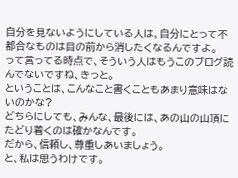自分を見ないようにしている人は、自分にとって不都合なものは目の前から消したくなるんですよ。
って言ってる時点で、そういう人はもうこのブログ読んでないですね、きっと。
ということは、こんなこと書くこともあまり意味はないのかな?
どちらにしても、みんな、最後には、あの山の山頂にたどり着くのは確かなんです。
だから、信頼し、尊重しあいましょう。
と、私は思うわけです。